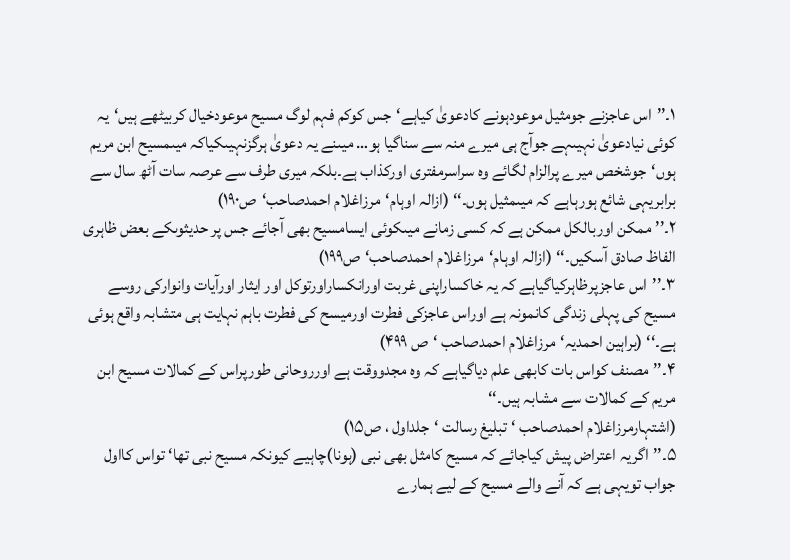۱۔’’اس عاجزنے جومثیل موعودہونے کادعویٰ کیاہے‘جس کوکم فہم لوگ مسیح موعودخیال کربیٹھے ہیں‘یہ کوئی نیادعویٰ نہیںہے جوآج ہی میرے منہ سے سناگیا ہو… میںنے یہ دعویٰ ہرگزنہیںکیاکہ میںمسیح ابن مریم ہوں‘جوشخص میرے پرالزام لگائے وہ سراسرمفتری اورکذاب ہے۔بلکہ میری طرف سے عرصہ سات آٹھ سال سے برابریہی شائع ہورہاہے کہ میںمثیل ہوں۔‘‘ (ازالہ اوہام‘مرزاغلام احمدصاحب‘ص۱۹۰)
۲۔’’ممکن اوربالکل ممکن ہے کہ کسی زمانے میںکوئی ایسامسیح بھی آجائے جس پر حدیثوںکے بعض ظاہری الفاظ صادق آسکیں۔‘‘ (ازالہ اوہام‘مرزاغلام احمدصاحب‘ص۱۹۹)
۳۔’’اس عاجزپرظاہرکیاگیاہے کہ یہ خاکساراپنی غربت اورانکساراورتوکل اور ایثار اورآیات وانوارکی روسے مسیح کی پہلی زندگی کانمونہ ہے اوراس عاجزکی فطرت اورمیسح کی فطرت باہم نہایت ہی متشابہ واقع ہوئی ہے۔‘‘ (براہین احمدیہ‘مرزاغلام احمدصاحب ‘ص ۴۹۹)
۴۔’’مصنف کواس بات کابھی علم دیاگیاہے کہ وہ مجدووقت ہے اورروحانی طورپراس کے کمالات مسیح ابن مریم کے کمالات سے مشابہ ہیں۔‘‘
(اشتہارمرزاغلام احمدصاحب ‘تبلیغ رسالت ‘جلداول ، ص۱۵)
۵۔’’اگریہ اعتراض پیش کیاجائے کہ مسیح کامثل بھی نبی (ہونا)چاہیے کیونکہ مسیح نبی تھا‘ تواس کااول جواب تویہی ہے کہ آنے والے مسیح کے لیے ہمارے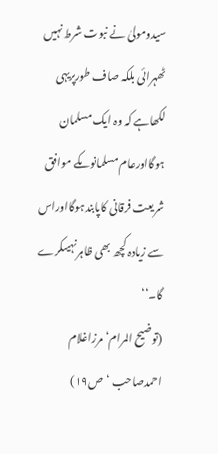سیدومولیٰ نے نبوت شرط نہیں ٹھہرائی بلکہ صاف طورپریہی لکھاہے کہ وہ ایک مسلمان ہوگااورعام مسلمانوںکے موافق شریعت فرقانی کاپابندہوگااوراس سے زیادہ کچھ بھی ظاہرنہیںکرے گا۔‘‘
(توضیح المرام‘مرزاغلام احمدصاحب ‘ص۱۹)